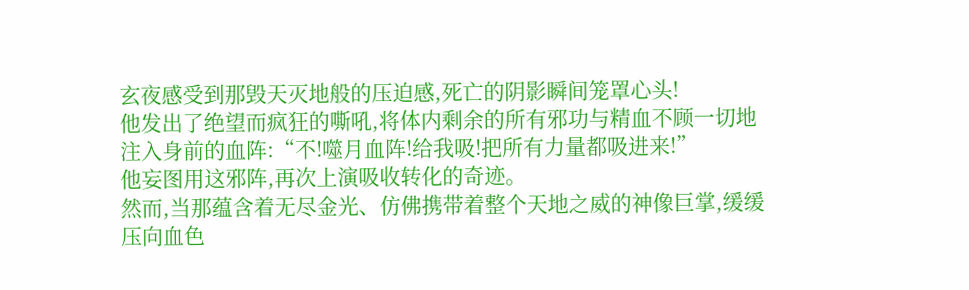玄夜感受到那毁天灭地般的压迫感,死亡的阴影瞬间笼罩心头!
他发出了绝望而疯狂的嘶吼,将体内剩余的所有邪功与精血不顾一切地注入身前的血阵:“不!噬月血阵!给我吸!把所有力量都吸进来!”
他妄图用这邪阵,再次上演吸收转化的奇迹。
然而,当那蕴含着无尽金光、仿佛携带着整个天地之威的神像巨掌,缓缓压向血色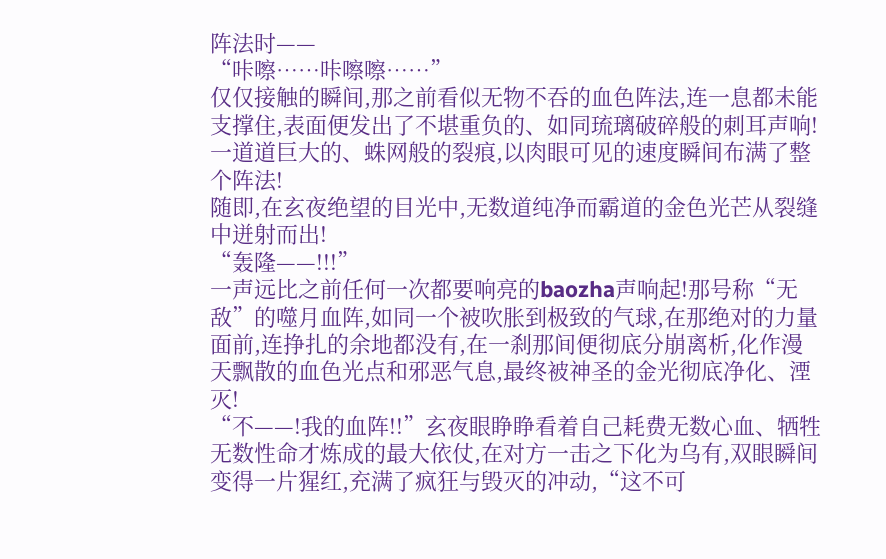阵法时——
“咔嚓……咔嚓嚓……”
仅仅接触的瞬间,那之前看似无物不吞的血色阵法,连一息都未能支撑住,表面便发出了不堪重负的、如同琉璃破碎般的刺耳声响!一道道巨大的、蛛网般的裂痕,以肉眼可见的速度瞬间布满了整个阵法!
随即,在玄夜绝望的目光中,无数道纯净而霸道的金色光芒从裂缝中迸射而出!
“轰隆——!!!”
一声远比之前任何一次都要响亮的baozha声响起!那号称“无敌”的噬月血阵,如同一个被吹胀到极致的气球,在那绝对的力量面前,连挣扎的余地都没有,在一刹那间便彻底分崩离析,化作漫天飘散的血色光点和邪恶气息,最终被神圣的金光彻底净化、湮灭!
“不——!我的血阵!!”玄夜眼睁睁看着自己耗费无数心血、牺牲无数性命才炼成的最大依仗,在对方一击之下化为乌有,双眼瞬间变得一片猩红,充满了疯狂与毁灭的冲动,“这不可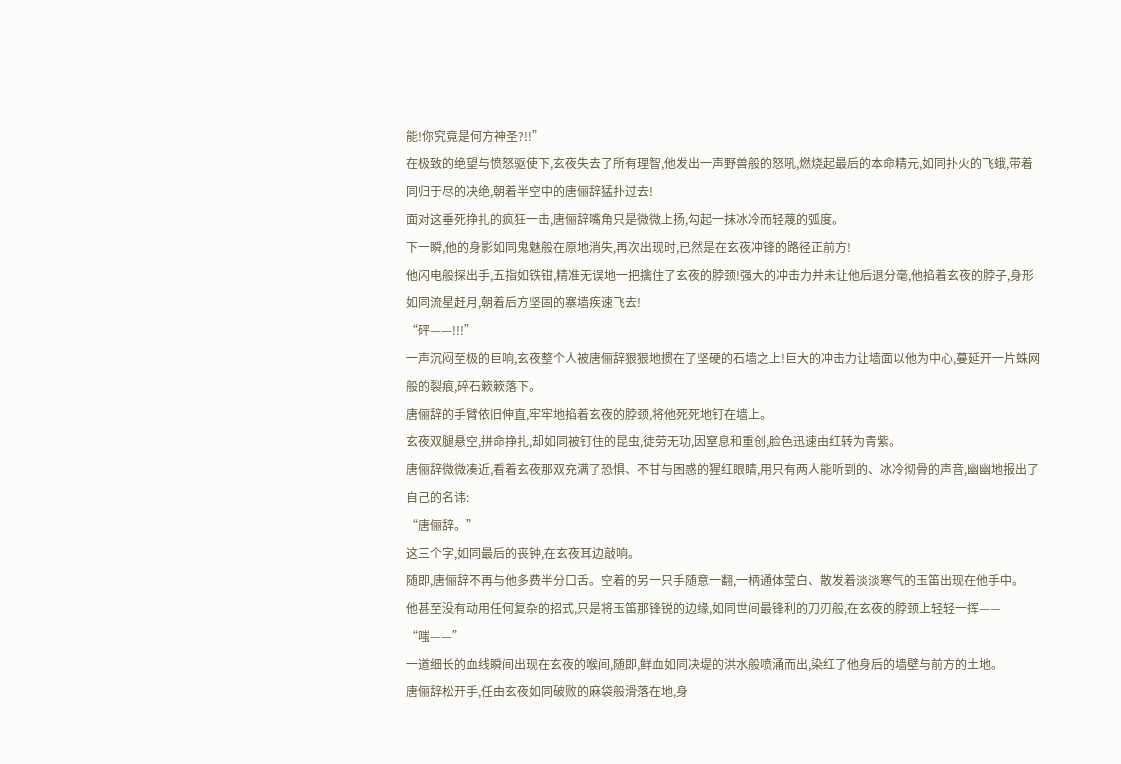能!你究竟是何方神圣?!!”
在极致的绝望与愤怒驱使下,玄夜失去了所有理智,他发出一声野兽般的怒吼,燃烧起最后的本命精元,如同扑火的飞蛾,带着同归于尽的决绝,朝着半空中的唐俪辞猛扑过去!
面对这垂死挣扎的疯狂一击,唐俪辞嘴角只是微微上扬,勾起一抹冰冷而轻蔑的弧度。
下一瞬,他的身影如同鬼魅般在原地消失,再次出现时,已然是在玄夜冲锋的路径正前方!
他闪电般探出手,五指如铁钳,精准无误地一把擒住了玄夜的脖颈!强大的冲击力并未让他后退分毫,他掐着玄夜的脖子,身形如同流星赶月,朝着后方坚固的寨墙疾速飞去!
“砰——!!!”
一声沉闷至极的巨响,玄夜整个人被唐俪辞狠狠地掼在了坚硬的石墙之上!巨大的冲击力让墙面以他为中心,蔓延开一片蛛网般的裂痕,碎石簌簌落下。
唐俪辞的手臂依旧伸直,牢牢地掐着玄夜的脖颈,将他死死地钉在墙上。
玄夜双腿悬空,拼命挣扎,却如同被钉住的昆虫,徒劳无功,因窒息和重创,脸色迅速由红转为青紫。
唐俪辞微微凑近,看着玄夜那双充满了恐惧、不甘与困惑的猩红眼睛,用只有两人能听到的、冰冷彻骨的声音,幽幽地报出了自己的名讳:
“唐俪辞。”
这三个字,如同最后的丧钟,在玄夜耳边敲响。
随即,唐俪辞不再与他多费半分口舌。空着的另一只手随意一翻,一柄通体莹白、散发着淡淡寒气的玉笛出现在他手中。
他甚至没有动用任何复杂的招式,只是将玉笛那锋锐的边缘,如同世间最锋利的刀刃般,在玄夜的脖颈上轻轻一挥——
“嗤——”
一道细长的血线瞬间出现在玄夜的喉间,随即,鲜血如同决堤的洪水般喷涌而出,染红了他身后的墙壁与前方的土地。
唐俪辞松开手,任由玄夜如同破败的麻袋般滑落在地,身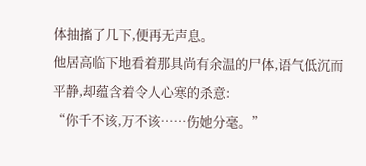体抽搐了几下,便再无声息。
他居高临下地看着那具尚有余温的尸体,语气低沉而平静,却蕴含着令人心寒的杀意:
“你千不该,万不该……伤她分毫。”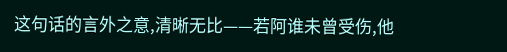这句话的言外之意,清晰无比——若阿谁未曾受伤,他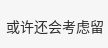或许还会考虑留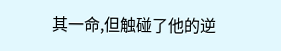其一命,但触碰了他的逆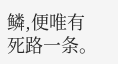鳞,便唯有死路一条。